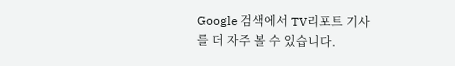Google 검색에서 TV리포트 기사를 더 자주 볼 수 있습니다.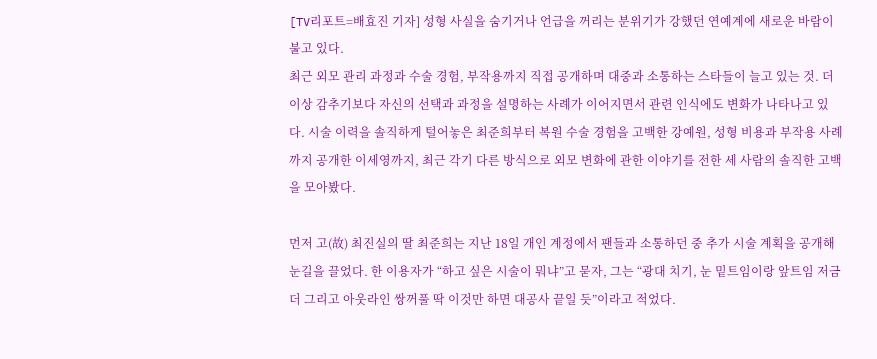[TV리포트=배효진 기자] 성형 사실을 숨기거나 언급을 꺼리는 분위기가 강했던 연예계에 새로운 바람이 불고 있다.
최근 외모 관리 과정과 수술 경험, 부작용까지 직접 공개하며 대중과 소통하는 스타들이 늘고 있는 것. 더 이상 감추기보다 자신의 선택과 과정을 설명하는 사례가 이어지면서 관련 인식에도 변화가 나타나고 있다. 시술 이력을 솔직하게 털어놓은 최준희부터 복원 수술 경험을 고백한 강예원, 성형 비용과 부작용 사례까지 공개한 이세영까지, 최근 각기 다른 방식으로 외모 변화에 관한 이야기를 전한 세 사람의 솔직한 고백을 모아봤다.

먼저 고(故) 최진실의 딸 최준희는 지난 18일 개인 계정에서 팬들과 소통하던 중 추가 시술 계획을 공개해 눈길을 끌었다. 한 이용자가 “하고 싶은 시술이 뭐냐”고 묻자, 그는 “광대 치기, 눈 밑트임이랑 앞트임 저금 더 그리고 아웃라인 쌍꺼풀 딱 이것만 하면 대공사 끝일 듯”이라고 적었다.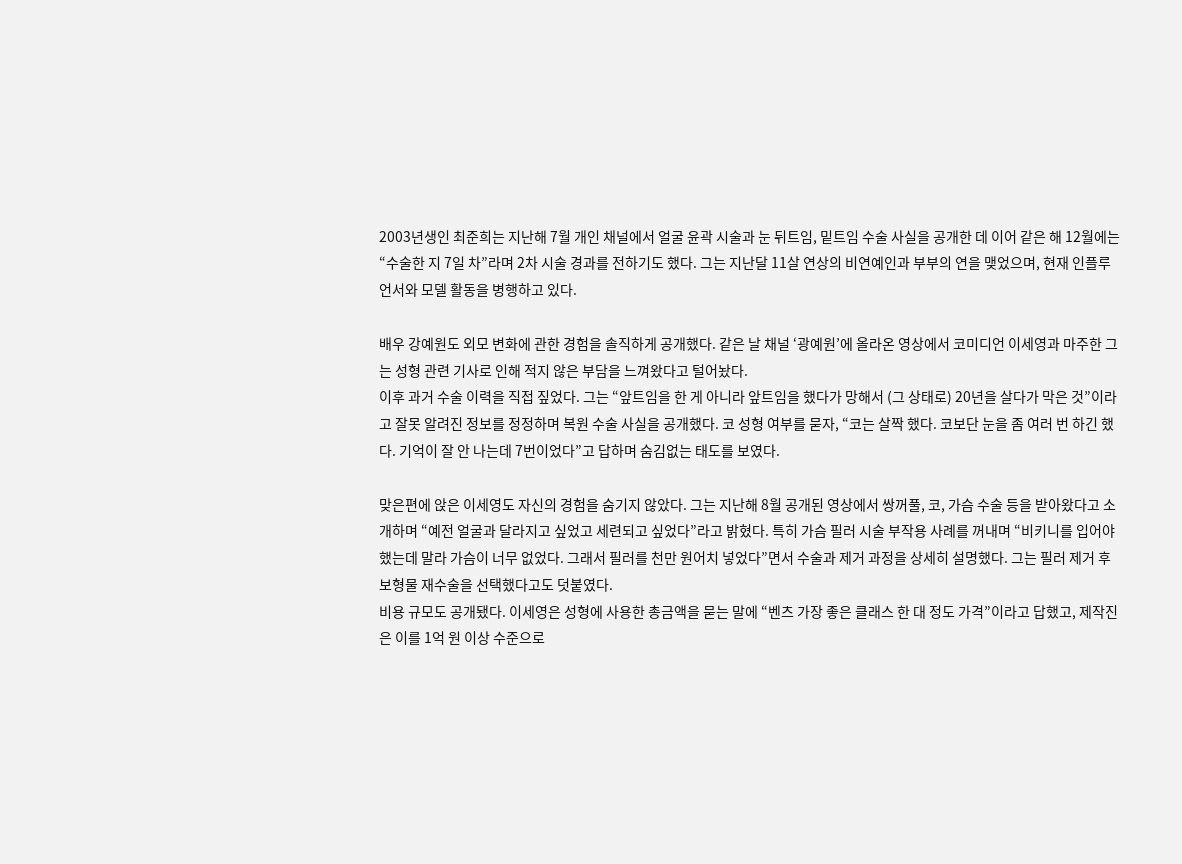2003년생인 최준희는 지난해 7월 개인 채널에서 얼굴 윤곽 시술과 눈 뒤트임, 밑트임 수술 사실을 공개한 데 이어 같은 해 12월에는 “수술한 지 7일 차”라며 2차 시술 경과를 전하기도 했다. 그는 지난달 11살 연상의 비연예인과 부부의 연을 맺었으며, 현재 인플루언서와 모델 활동을 병행하고 있다.

배우 강예원도 외모 변화에 관한 경험을 솔직하게 공개했다. 같은 날 채널 ‘광예원’에 올라온 영상에서 코미디언 이세영과 마주한 그는 성형 관련 기사로 인해 적지 않은 부담을 느껴왔다고 털어놨다.
이후 과거 수술 이력을 직접 짚었다. 그는 “앞트임을 한 게 아니라 앞트임을 했다가 망해서 (그 상태로) 20년을 살다가 막은 것”이라고 잘못 알려진 정보를 정정하며 복원 수술 사실을 공개했다. 코 성형 여부를 묻자, “코는 살짝 했다. 코보단 눈을 좀 여러 번 하긴 했다. 기억이 잘 안 나는데 7번이었다”고 답하며 숨김없는 태도를 보였다.

맞은편에 앉은 이세영도 자신의 경험을 숨기지 않았다. 그는 지난해 8월 공개된 영상에서 쌍꺼풀, 코, 가슴 수술 등을 받아왔다고 소개하며 “예전 얼굴과 달라지고 싶었고 세련되고 싶었다”라고 밝혔다. 특히 가슴 필러 시술 부작용 사례를 꺼내며 “비키니를 입어야 했는데 말라 가슴이 너무 없었다. 그래서 필러를 천만 원어치 넣었다”면서 수술과 제거 과정을 상세히 설명했다. 그는 필러 제거 후 보형물 재수술을 선택했다고도 덧붙였다.
비용 규모도 공개됐다. 이세영은 성형에 사용한 총금액을 묻는 말에 “벤츠 가장 좋은 클래스 한 대 정도 가격”이라고 답했고, 제작진은 이를 1억 원 이상 수준으로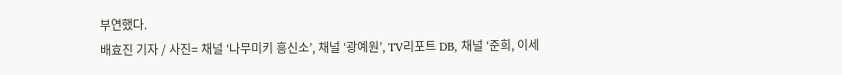부연했다.
배효진 기자 / 사진= 채널 ‘나무미키 흥신소’, 채널 ‘광예원’, TV리포트 DB, 채널 ‘준희, 이세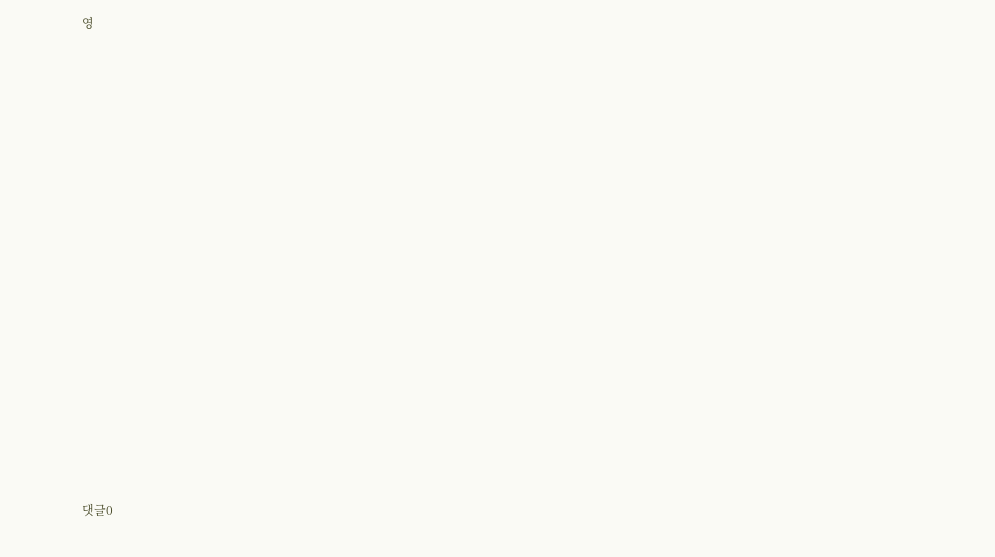영



















댓글0